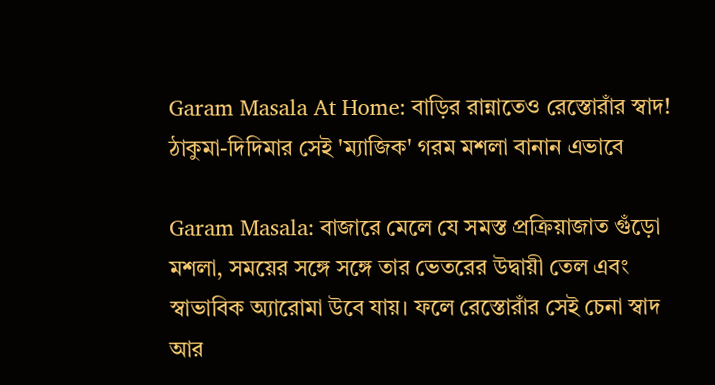Garam Masala At Home: বাড়ির রান্নাতেও রেস্তোরাঁর স্বাদ! ঠাকুমা-দিদিমার সেই 'ম্যাজিক' গরম মশলা বানান এভাবে

Garam Masala: বাজারে মেলে যে সমস্ত প্রক্রিয়াজাত গুঁড়ো মশলা, সময়ের সঙ্গে সঙ্গে তার ভেতরের উদ্বায়ী তেল এবং স্বাভাবিক অ্যারোমা উবে যায়। ফলে রেস্তোরাঁর সেই চেনা স্বাদ আর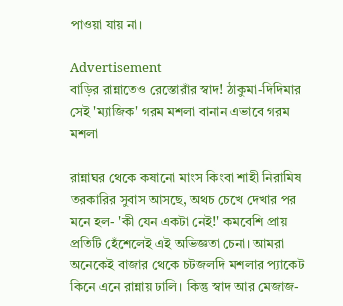পাওয়া যায় না।

Advertisement
বাড়ির রান্নাতেও রেস্তোরাঁর স্বাদ! ঠাকুমা-দিদিমার সেই 'ম্যাজিক' গরম মশলা বানান এভাবে গরম মশলা

রান্নাঘর থেকে কষানো মাংস কিংবা শাহী নিরামিষ তরকারির সুবাস আসছে, অথচ চেখে দেখার পর মনে হল- 'কী যেন একটা নেই!' কমবেশি প্রায় প্রতিটি হেঁশেলেই এই অভিজ্ঞতা চেনা। আমরা অনেকেই বাজার থেকে চটজলদি মশলার প্যাকেট কিনে এনে রান্নায় ঢালি। কিন্তু স্বাদ আর মেজাজ-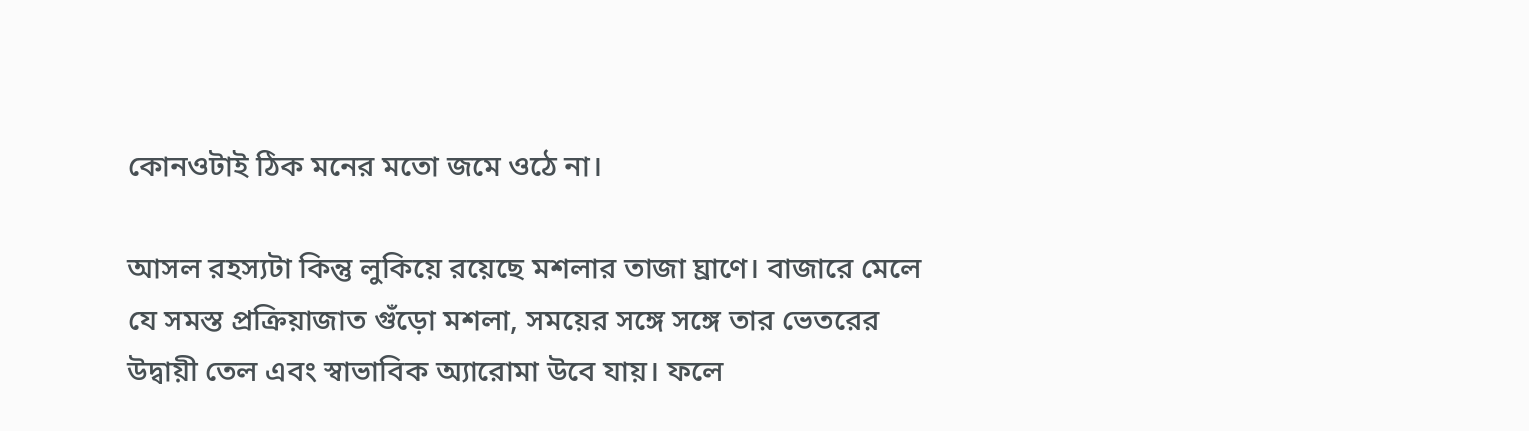কোনওটাই ঠিক মনের মতো জমে ওঠে না।

আসল রহস্যটা কিন্তু লুকিয়ে রয়েছে মশলার তাজা ঘ্রাণে। বাজারে মেলে যে সমস্ত প্রক্রিয়াজাত গুঁড়ো মশলা, সময়ের সঙ্গে সঙ্গে তার ভেতরের উদ্বায়ী তেল এবং স্বাভাবিক অ্যারোমা উবে যায়। ফলে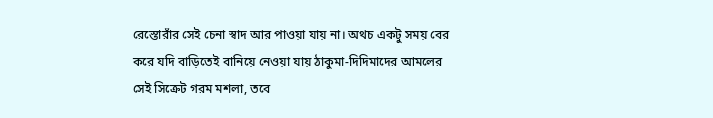রেস্তোরাঁর সেই চেনা স্বাদ আর পাওয়া যায় না। অথচ একটু সময় বের করে যদি বাড়িতেই বানিয়ে নেওয়া যায় ঠাকুমা-দিদিমাদের আমলের সেই সিক্রেট গরম মশলা, তবে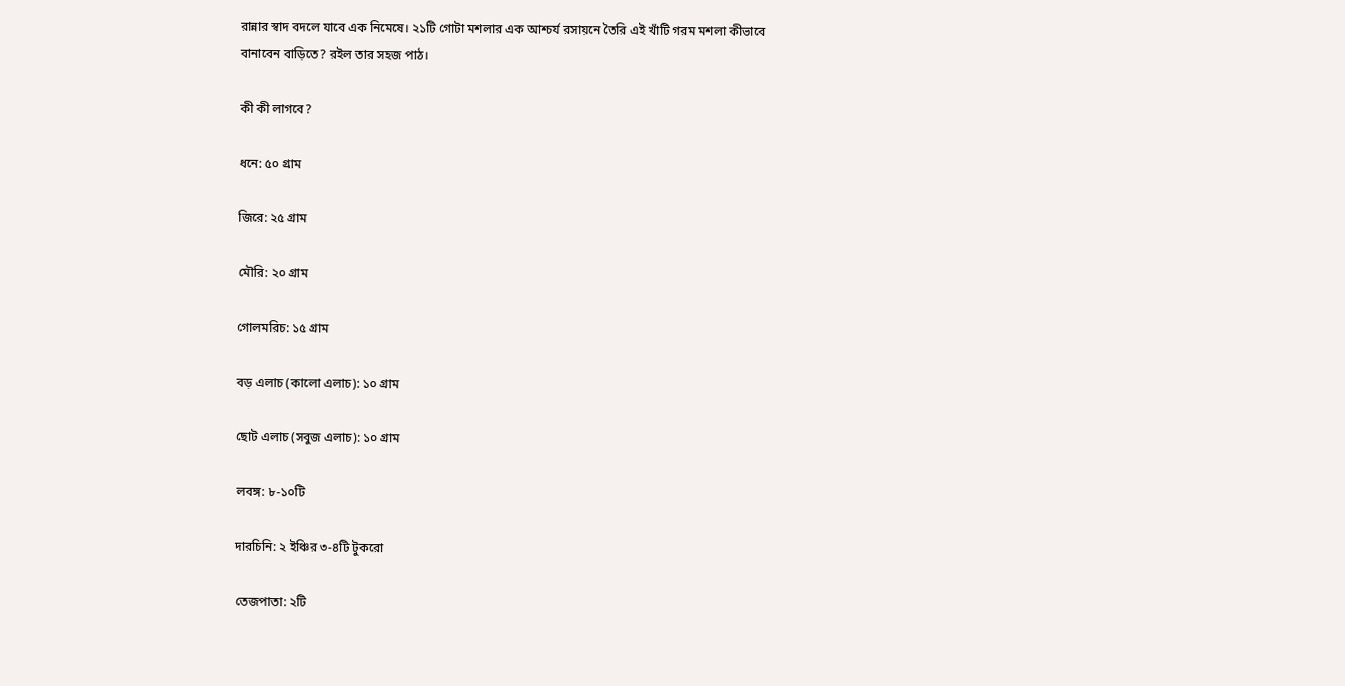রান্নার স্বাদ বদলে যাবে এক নিমেষে। ২১টি গোটা মশলার এক আশ্চর্য রসায়নে তৈরি এই খাঁটি গরম মশলা কীভাবে বানাবেন বাড়িতে? রইল তার সহজ পাঠ।

কী কী লাগবে?

ধনে: ৫০ গ্রাম

জিরে: ২৫ গ্রাম

মৌরি: ২০ গ্রাম

গোলমরিচ: ১৫ গ্রাম

বড় এলাচ (কালো এলাচ): ১০ গ্রাম

ছোট এলাচ (সবুজ এলাচ): ১০ গ্রাম

লবঙ্গ: ৮-১০টি

দারচিনি: ২ ইঞ্চির ৩-৪টি টুকরো

তেজপাতা: ২টি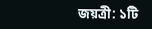জয়ত্রী: ১টি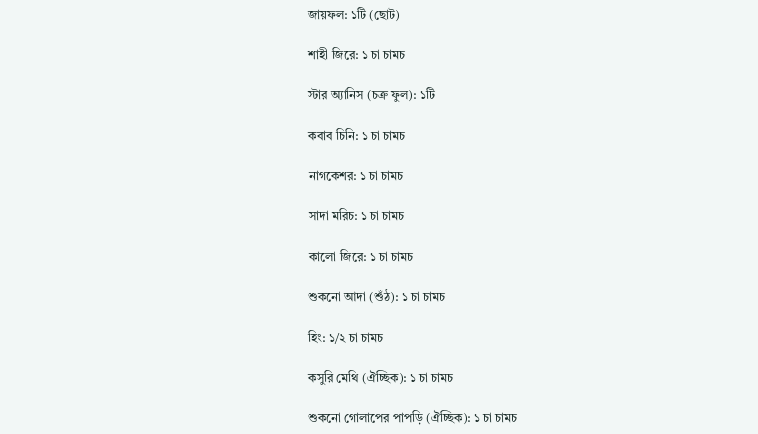জায়ফল: ১টি (ছোট)

শাহী জিরে: ১ চা চামচ

স্টার অ্যানিস (চক্র ফুল): ১টি

কবাব চিনি: ১ চা চামচ

নাগকেশর: ১ চা চামচ

সাদা মরিচ: ১ চা চামচ

কালো জিরে: ১ চা চামচ

শুকনো আদা (শুঁঠ): ১ চা চামচ

হিং: ১/২ চা চামচ

কসুরি মেথি (ঐচ্ছিক): ১ চা চামচ

শুকনো গোলাপের পাপড়ি (ঐচ্ছিক): ১ চা চামচ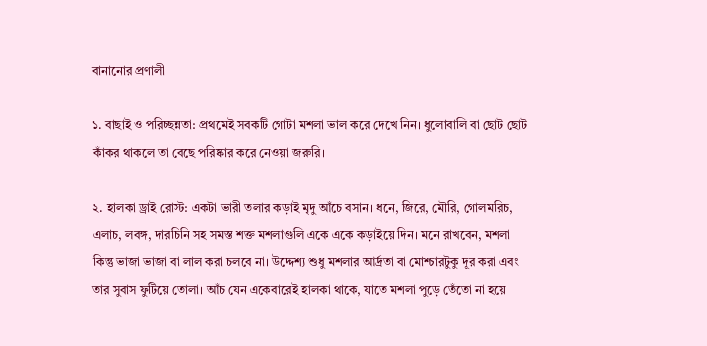বানানোর প্রণালী

১. বাছাই ও পরিচ্ছন্নতা: প্রথমেই সবকটি গোটা মশলা ভাল করে দেখে নিন। ধুলোবালি বা ছোট ছোট কাঁকর থাকলে তা বেছে পরিষ্কার করে নেওয়া জরুরি।

২. হালকা ড্রাই রোস্ট: একটা ভারী তলার কড়াই মৃদু আঁচে বসান। ধনে, জিরে, মৌরি, গোলমরিচ, এলাচ, লবঙ্গ, দারচিনি সহ সমস্ত শক্ত মশলাগুলি একে একে কড়াইয়ে দিন। মনে রাখবেন, মশলা কিন্তু ভাজা ভাজা বা লাল করা চলবে না। উদ্দেশ্য শুধু মশলার আর্দ্রতা বা মোশ্চারটুকু দূর করা এবং তার সুবাস ফুটিয়ে তোলা। আঁচ যেন একেবারেই হালকা থাকে, যাতে মশলা পুড়ে তেঁতো না হয়ে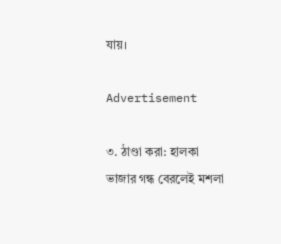যায়।

Advertisement

৩. ঠাণ্ডা করা: হালকা ভাজার গন্ধ বেরলেই মশলা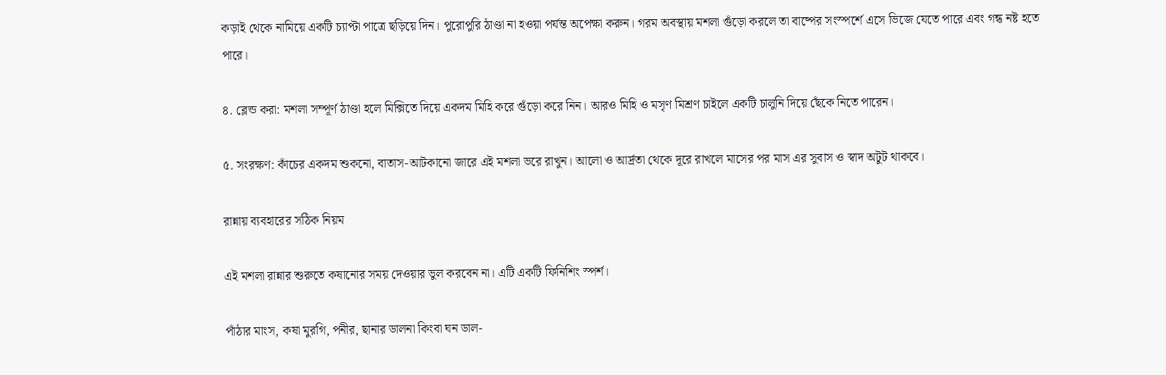কড়াই থেকে নামিয়ে একটি চ্যাপ্টা পাত্রে ছড়িয়ে দিন। পুরোপুরি ঠাণ্ডা না হওয়া পর্যন্ত অপেক্ষা করুন। গরম অবস্থায় মশলা গুঁড়ো করলে তা বাষ্পের সংস্পর্শে এসে ভিজে যেতে পারে এবং গন্ধ নষ্ট হতে পারে।

৪. ব্লেন্ড করা: মশলা সম্পূর্ণ ঠাণ্ডা হলে মিক্সিতে দিয়ে একদম মিহি করে গুঁড়ো করে নিন। আরও মিহি ও মসৃণ মিশ্রণ চাইলে একটি চালুনি দিয়ে ছেঁকে নিতে পারেন।

৫. সংরক্ষণ: কাঁচের একদম শুকনো, বাতাস-আটকানো জারে এই মশলা ভরে রাখুন। আলো ও আর্দ্রতা থেকে দূরে রাখলে মাসের পর মাস এর সুবাস ও স্বাদ অটুট থাকবে।

রান্নায় ব্যবহারের সঠিক নিয়ম

এই মশলা রান্নার শুরুতে কষানোর সময় দেওয়ার ভুল করবেন না। এটি একটি ফিনিশিং স্পর্শ।

পাঁঠার মাংস, কষা মুরগি, পনীর, ছানার ডালনা কিংবা ঘন ডাল-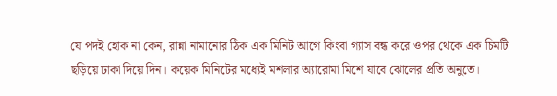যে পদই হোক না কেন, রান্না নামানোর ঠিক এক মিনিট আগে কিংবা গ্যাস বন্ধ করে ওপর থেকে এক চিমটি ছড়িয়ে ঢাকা দিয়ে দিন। কয়েক মিনিটের মধ্যেই মশলার অ্যারোমা মিশে যাবে ঝোলের প্রতি অনুতে।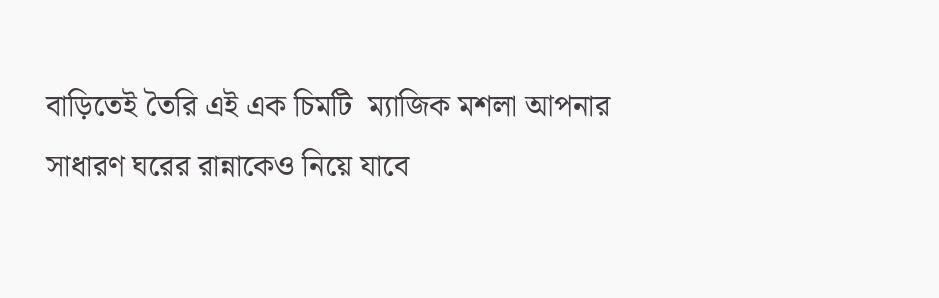বাড়িতেই তৈরি এই এক চিমটি  ম্যাজিক মশলা আপনার সাধারণ ঘরের রান্নাকেও নিয়ে যাবে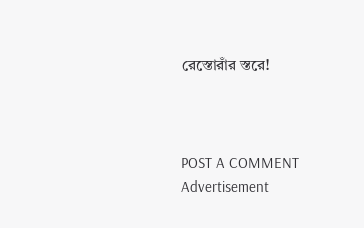রেস্তোরাঁর স্তরে!



POST A COMMENT
Advertisement